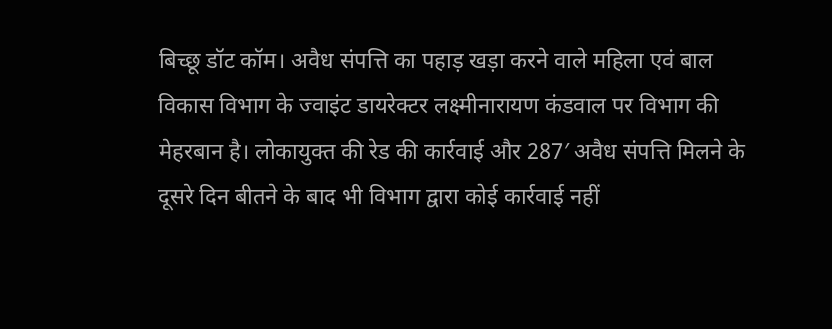बिच्छू डॉट कॉम। अवैध संपत्ति का पहाड़ खड़ा करने वाले महिला एवं बाल विकास विभाग के ज्वाइंट डायरेक्टर लक्ष्मीनारायण कंडवाल पर विभाग की मेहरबान है। लोकायुक्त की रेड की कार्रवाई और 287′ अवैध संपत्ति मिलने के दूसरे दिन बीतने के बाद भी विभाग द्वारा कोई कार्रवाई नहीं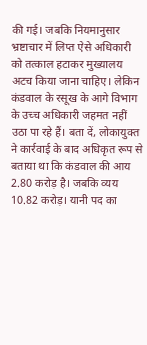की गई। जबकि नियमानुसार भ्रष्टाचार में लिप्त ऐसे अधिकारी को तत्काल हटाकर मुख्यालय अटच किया जाना चाहिए। लेकिन कंडवाल के रसूख के आगे विभाग के उच्च अधिकारी जहमत नहीं उठा पा रहे हैं। बता दें, लोकायुक्त ने कार्रवाई के बाद अधिकृत रूप से बताया था कि कंडवाल की आय 2.80 करोड़ है। जबकि व्यय 10.82 करोड़। यानी पद का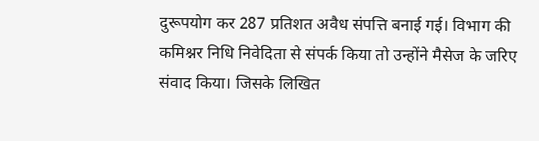दुरूपयोग कर 287 प्रतिशत अवैध संपत्ति बनाई गई। विभाग की कमिश्नर निधि निवेदिता से संपर्क किया तो उन्होंने मैसेज के जरिए संवाद किया। जिसके लिखित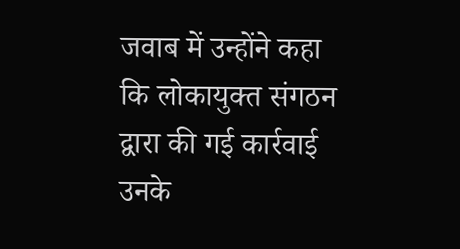जवाब में उन्होंने कहा कि लोकायुक्त संगठन द्वारा की गई कार्रवाई उनके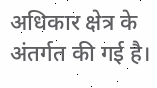अधिकार क्षेत्र के अंतर्गत की गई है।